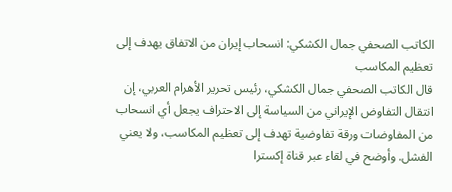الكاتب الصحفي جمال الكشكي: انسحاب إيران من الاتفاق يهدف إلى تعظيم المكاسب
قال الكاتب الصحفي جمال الكشكي، رئيس تحرير الأهرام العربي، إن انتقال التفاوض الإيراني من السياسة إلى الاحتراف يجعل أي انسحاب من المفاوضات ورقة تفاوضية تهدف إلى تعظيم المكاسب، ولا يعني الفشل. وأوضح في لقاء عبر قناة إكسترا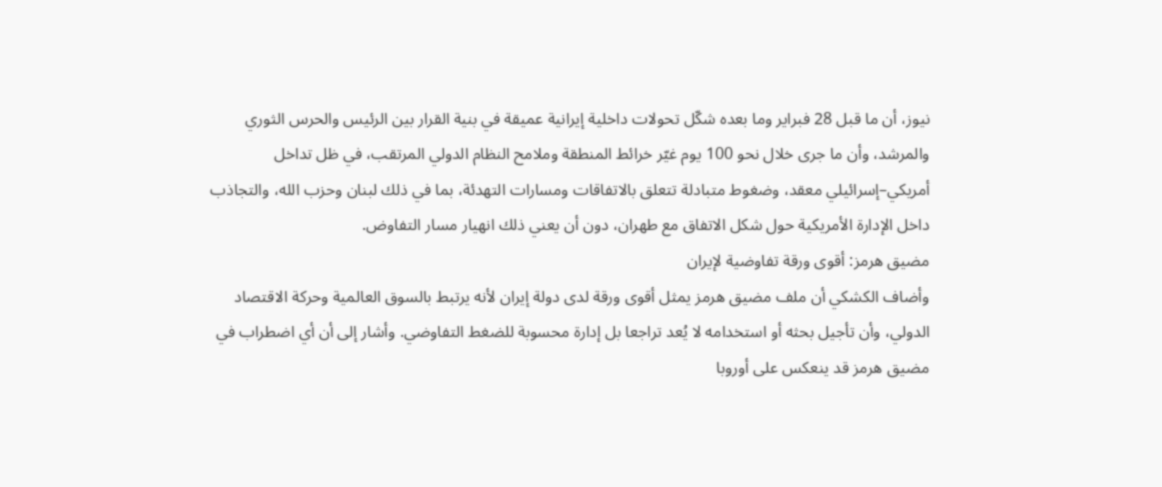نيوز، أن ما قبل 28 فبراير وما بعده شكّل تحولات داخلية إيرانية عميقة في بنية القرار بين الرئيس والحرس الثوري والمرشد، وأن ما جرى خلال نحو 100 يوم غيّر خرائط المنطقة وملامح النظام الدولي المرتقب، في ظل تداخل أمريكي–إسرائيلي معقد، وضغوط متبادلة تتعلق بالاتفاقات ومسارات التهدئة، بما في ذلك لبنان وحزب الله، والتجاذب داخل الإدارة الأمريكية حول شكل الاتفاق مع طهران، دون أن يعني ذلك انهيار مسار التفاوض.
مضيق هرمز: أقوى ورقة تفاوضية لإيران
وأضاف الكشكي أن ملف مضيق هرمز يمثل أقوى ورقة لدى دولة إيران لأنه يرتبط بالسوق العالمية وحركة الاقتصاد الدولي، وأن تأجيل بحثه أو استخدامه لا يُعد تراجعا بل إدارة محسوبة للضغط التفاوضي. وأشار إلى أن أي اضطراب في مضيق هرمز قد ينعكس على أوروبا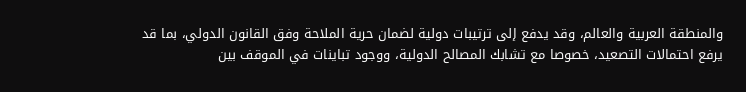والمنطقة العربية والعالم، وقد يدفع إلى ترتيبات دولية لضمان حرية الملاحة وفق القانون الدولي، بما قد يرفع احتمالات التصعيد، خصوصا مع تشابك المصالح الدولية، ووجود تباينات في الموقف بين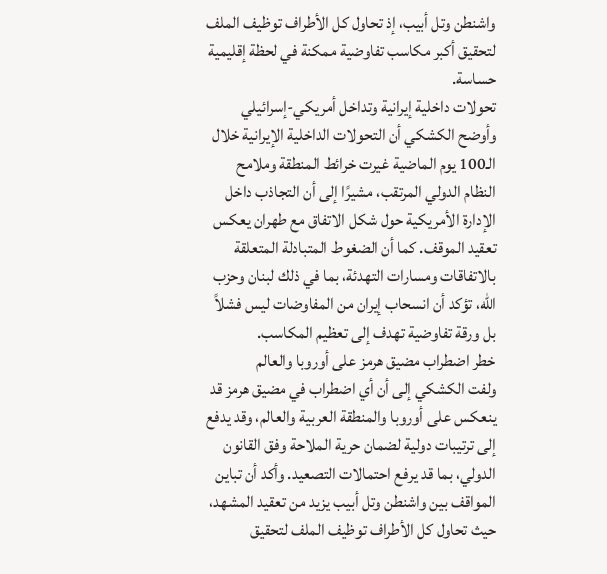واشنطن وتل أبيب، إذ تحاول كل الأطراف توظيف الملف لتحقيق أكبر مكاسب تفاوضية ممكنة في لحظة إقليمية حساسة.
تحولات داخلية إيرانية وتداخل أمريكي-إسرائيلي
وأوضح الكشكي أن التحولات الداخلية الإيرانية خلال الـ100 يوم الماضية غيرت خرائط المنطقة وملامح النظام الدولي المرتقب، مشيرًا إلى أن التجاذب داخل الإدارة الأمريكية حول شكل الاتفاق مع طهران يعكس تعقيد الموقف. كما أن الضغوط المتبادلة المتعلقة بالاتفاقات ومسارات التهدئة، بما في ذلك لبنان وحزب الله، تؤكد أن انسحاب إيران من المفاوضات ليس فشلاً بل ورقة تفاوضية تهدف إلى تعظيم المكاسب.
خطر اضطراب مضيق هرمز على أوروبا والعالم
ولفت الكشكي إلى أن أي اضطراب في مضيق هرمز قد ينعكس على أوروبا والمنطقة العربية والعالم، وقد يدفع إلى ترتيبات دولية لضمان حرية الملاحة وفق القانون الدولي، بما قد يرفع احتمالات التصعيد. وأكد أن تباين المواقف بين واشنطن وتل أبيب يزيد من تعقيد المشهد، حيث تحاول كل الأطراف توظيف الملف لتحقيق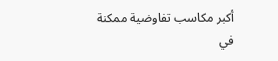أكبر مكاسب تفاوضية ممكنة في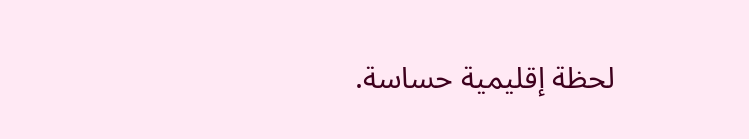لحظة إقليمية حساسة.